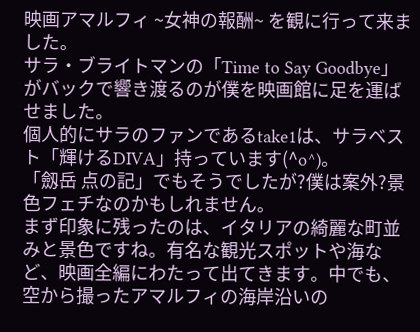映画アマルフィ ~女神の報酬~ を観に行って来ました。
サラ・ブライトマンの「Time to Say Goodbye」がバックで響き渡るのが僕を映画館に足を運ばせました。
個人的にサラのファンであるtake1は、サラベスト「輝けるDIVA」持っています(^o^)。
「劔岳 点の記」でもそうでしたが?僕は案外?景色フェチなのかもしれません。
まず印象に残ったのは、イタリアの綺麗な町並みと景色ですね。有名な観光スポットや海など、映画全編にわたって出てきます。中でも、空から撮ったアマルフィの海岸沿いの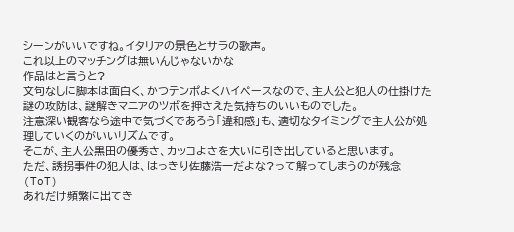シーンがいいですね。イタリアの景色とサラの歌声。
これ以上のマッチングは無いんじゃないかな
作品はと言うと?
文句なしに脚本は面白く、かつテンポよくハイペースなので、主人公と犯人の仕掛けた謎の攻防は、謎解きマニアのツボを押さえた気持ちのいいものでした。
注意深い観客なら途中で気づくであろう「違和感」も、適切なタイミングで主人公が処理していくのがいいリズムです。
そこが、主人公黒田の優秀さ、カッコよさを大いに引き出していると思います。
ただ、誘拐事件の犯人は、はっきり佐藤浩一だよな?って解ってしまうのが残念(ToT)
あれだけ頻繁に出てき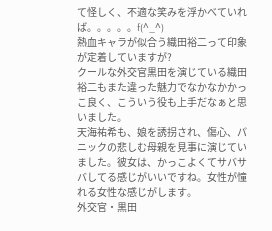て怪しく、不適な笑みを浮かべていれば。。。。。f(^_^)
熱血キャラが似合う織田裕二って印象が定着していますが?
クールな外交官黒田を演じている織田裕二もまた違った魅力でなかなかかっこ良く、こういう役も上手だなぁと思いました。
天海祐希も、娘を誘拐され、傷心、パニックの悲しむ母親を見事に演じていました。彼女は、かっこよくてサバサバしてる感じがいいですね。女性が憧れる女性な感じがします。
外交官・黒田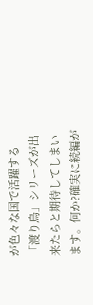が色々な国で活躍する「渡り鳥」シリーズが出来たらと期待してしまいます。何か?確実に続編が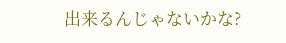出来るんじゃないかな?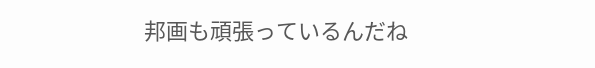邦画も頑張っているんだね